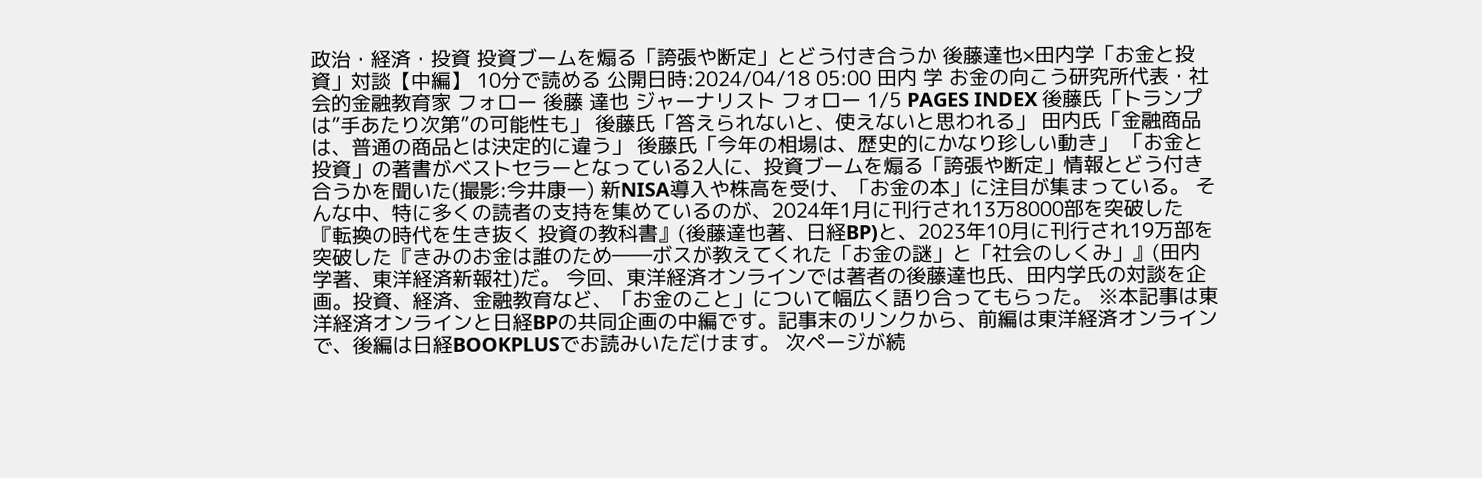政治・経済・投資 投資ブームを煽る「誇張や断定」とどう付き合うか 後藤達也×田内学「お金と投資」対談【中編】 10分で読める 公開日時:2024/04/18 05:00 田内 学 お金の向こう研究所代表・社会的金融教育家 フォロー 後藤 達也 ジャーナリスト フォロー 1/5 PAGES INDEX 後藤氏「トランプは”手あたり次第”の可能性も」 後藤氏「答えられないと、使えないと思われる」 田内氏「金融商品は、普通の商品とは決定的に違う」 後藤氏「今年の相場は、歴史的にかなり珍しい動き」 「お金と投資」の著書がベストセラーとなっている2人に、投資ブームを煽る「誇張や断定」情報とどう付き合うかを聞いた(撮影:今井康一) 新NISA導入や株高を受け、「お金の本」に注目が集まっている。 そんな中、特に多くの読者の支持を集めているのが、2024年1月に刊行され13万8000部を突破した『転換の時代を生き抜く 投資の教科書』(後藤達也著、日経BP)と、2023年10月に刊行され19万部を突破した『きみのお金は誰のため――ボスが教えてくれた「お金の謎」と「社会のしくみ」』(田内学著、東洋経済新報社)だ。 今回、東洋経済オンラインでは著者の後藤達也氏、田内学氏の対談を企画。投資、経済、金融教育など、「お金のこと」について幅広く語り合ってもらった。 ※本記事は東洋経済オンラインと日経BPの共同企画の中編です。記事末のリンクから、前編は東洋経済オンラインで、後編は日経BOOKPLUSでお読みいただけます。 次ページが続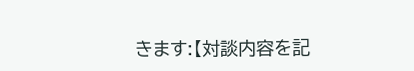きます:【対談内容を記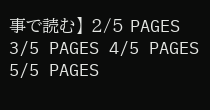事で読む】 2/5 PAGES 3/5 PAGES 4/5 PAGES 5/5 PAGES